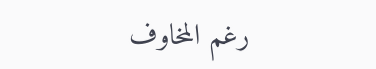رغم المخاوف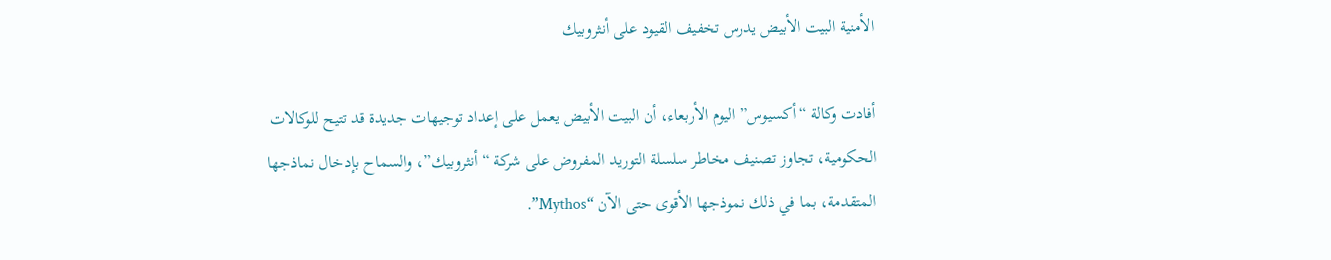الأمنية البيت الأبيض يدرس تخفيف القيود على أنثروبيك

أفادت وكالة “أكسيوس” اليوم الأربعاء، أن البيت الأبيض يعمل على إعداد توجيهات جديدة قد تتيح للوكالات الحكومية، تجاوز تصنيف مخاطر سلسلة التوريد المفروض على شركة “أنثروبيك”، والسماح بإدخال نماذجها المتقدمة، بما في ذلك نموذجها الأقوى حتى الآن “Mythos”.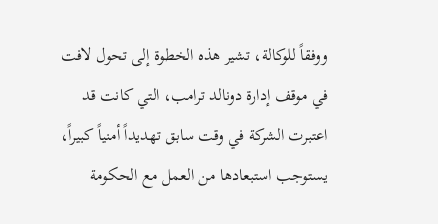ووفقاً للوكالة، تشير هذه الخطوة إلى تحول لافت في موقف إدارة دونالد ترامب، التي كانت قد اعتبرت الشركة في وقت سابق تهديداً أمنياً كبيراً، يستوجب استبعادها من العمل مع الحكومة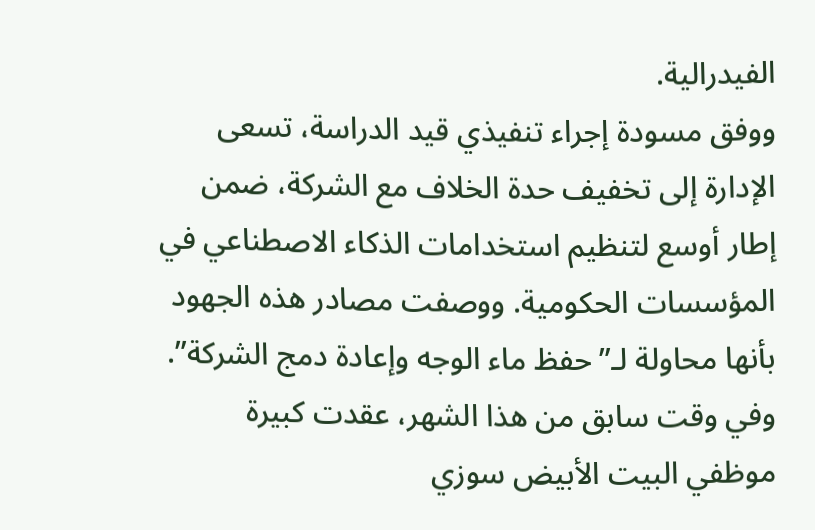الفيدرالية.
ووفق مسودة إجراء تنفيذي قيد الدراسة، تسعى الإدارة إلى تخفيف حدة الخلاف مع الشركة، ضمن إطار أوسع لتنظيم استخدامات الذكاء الاصطناعي في المؤسسات الحكومية. ووصفت مصادر هذه الجهود بأنها محاولة لـ”حفظ ماء الوجه وإعادة دمج الشركة”.
وفي وقت سابق من هذا الشهر، عقدت كبيرة موظفي البيت الأبيض سوزي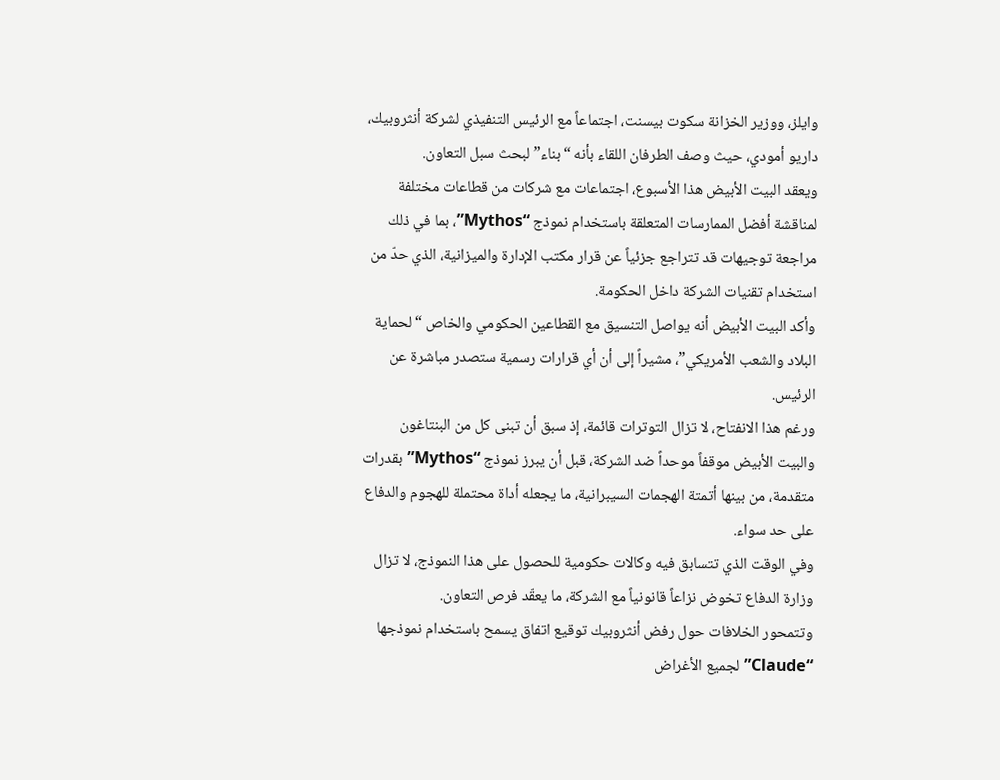وايلز، ووزير الخزانة سكوت بيسنت، اجتماعاً مع الرئيس التنفيذي لشركة أنثروبيك، داريو أمودي، حيث وصف الطرفان اللقاء بأنه “بناء” لبحث سبل التعاون.
ويعقد البيت الأبيض هذا الأسبوع، اجتماعات مع شركات من قطاعات مختلفة لمناقشة أفضل الممارسات المتعلقة باستخدام نموذج “Mythos”، بما في ذلك مراجعة توجيهات قد تتراجع جزئياً عن قرار مكتب الإدارة والميزانية، الذي حدّ من استخدام تقنيات الشركة داخل الحكومة.
وأكد البيت الأبيض أنه يواصل التنسيق مع القطاعين الحكومي والخاص “لحماية البلاد والشعب الأمريكي”، مشيراً إلى أن أي قرارات رسمية ستصدر مباشرة عن الرئيس.
ورغم هذا الانفتاح، لا تزال التوترات قائمة، إذ سبق أن تبنى كل من البنتاغون والبيت الأبيض موقفاً موحداً ضد الشركة، قبل أن يبرز نموذج “Mythos” بقدرات متقدمة، من بينها أتمتة الهجمات السيبرانية، ما يجعله أداة محتملة للهجوم والدفاع على حد سواء.
وفي الوقت الذي تتسابق فيه وكالات حكومية للحصول على هذا النموذج، لا تزال وزارة الدفاع تخوض نزاعاً قانونياً مع الشركة، ما يعقّد فرص التعاون.
وتتمحور الخلافات حول رفض أنثروبيك توقيع اتفاق يسمح باستخدام نموذجها “Claude” لجميع الأغراض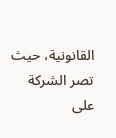القانونية، حيث تصر الشركة على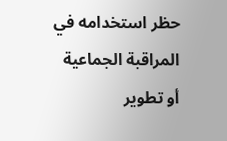حظر استخدامه في المراقبة الجماعية أو تطوير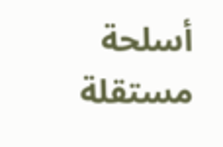أسلحة مستقلة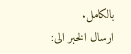بالكامل.
ارسال الخبر الى: